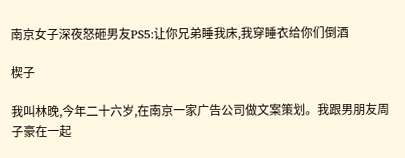南京女子深夜怒砸男友PS5:让你兄弟睡我床,我穿睡衣给你们倒酒

楔子

我叫林晚,今年二十六岁,在南京一家广告公司做文案策划。我跟男朋友周子豪在一起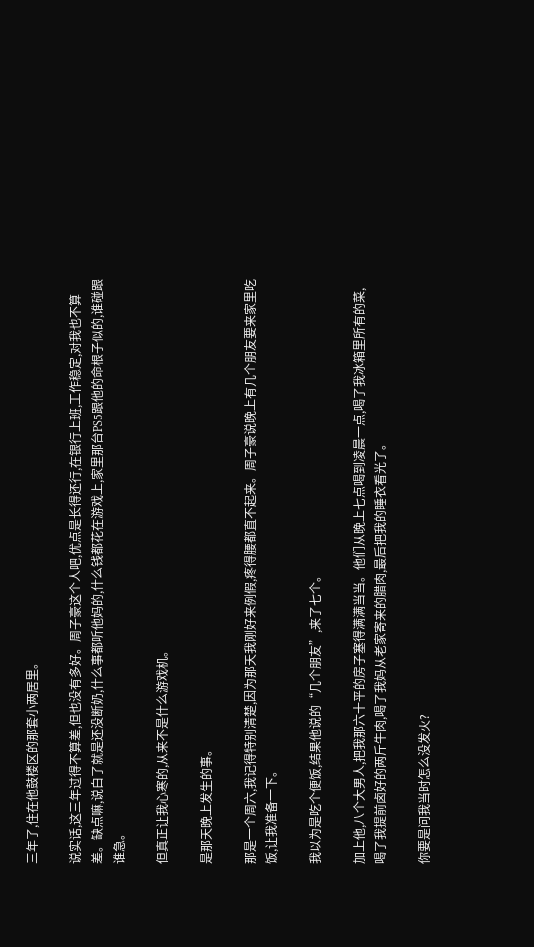三年了,住在他鼓楼区的那套小两居里。

说实话,这三年过得不算差,但也没有多好。周子豪这个人吧,优点是长得还行,在银行上班,工作稳定,对我也不算差。缺点嘛,说白了就是还没断奶,什么事都听他妈的,什么钱都花在游戏上,家里那台PS5跟他的命根子似的,谁碰跟谁急。

但真正让我心寒的,从来不是什么游戏机。

是那天晚上发生的事。

那是一个周六,我记得特别清楚,因为那天我刚好来例假,疼得腰都直不起来。周子豪说晚上有几个朋友要来家里吃饭,让我准备一下。

我以为是吃个便饭,结果他说的“几个朋友”,来了七个。

加上他,八个大男人,把我那六十平的房子塞得满满当当。他们从晚上七点喝到凌晨一点,喝了我冰箱里所有的菜,喝了我提前卤好的两斤牛肉,喝了我妈从老家寄来的腊肉,最后把我的睡衣看光了。

你要是问我当时怎么没发火?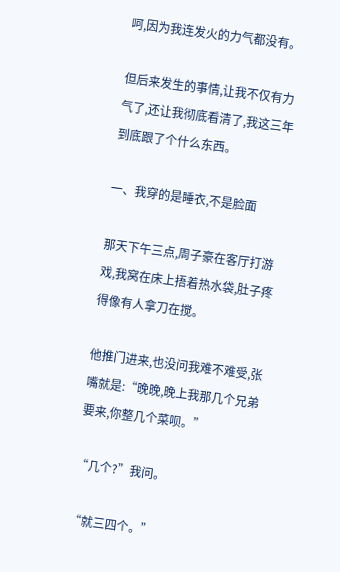呵,因为我连发火的力气都没有。

但后来发生的事情,让我不仅有力气了,还让我彻底看清了,我这三年到底跟了个什么东西。

一、我穿的是睡衣,不是脸面

那天下午三点,周子豪在客厅打游戏,我窝在床上捂着热水袋,肚子疼得像有人拿刀在搅。

他推门进来,也没问我难不难受,张嘴就是:“晚晚,晚上我那几个兄弟要来,你整几个菜呗。”

“几个?”我问。

“就三四个。”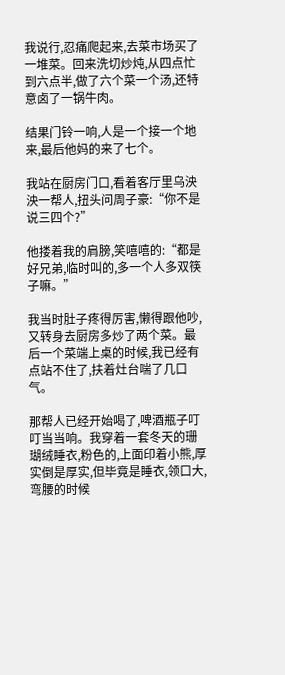我说行,忍痛爬起来,去菜市场买了一堆菜。回来洗切炒炖,从四点忙到六点半,做了六个菜一个汤,还特意卤了一锅牛肉。

结果门铃一响,人是一个接一个地来,最后他妈的来了七个。

我站在厨房门口,看着客厅里乌泱泱一帮人,扭头问周子豪:“你不是说三四个?”

他搂着我的肩膀,笑嘻嘻的:“都是好兄弟,临时叫的,多一个人多双筷子嘛。”

我当时肚子疼得厉害,懒得跟他吵,又转身去厨房多炒了两个菜。最后一个菜端上桌的时候,我已经有点站不住了,扶着灶台喘了几口气。

那帮人已经开始喝了,啤酒瓶子叮叮当当响。我穿着一套冬天的珊瑚绒睡衣,粉色的,上面印着小熊,厚实倒是厚实,但毕竟是睡衣,领口大,弯腰的时候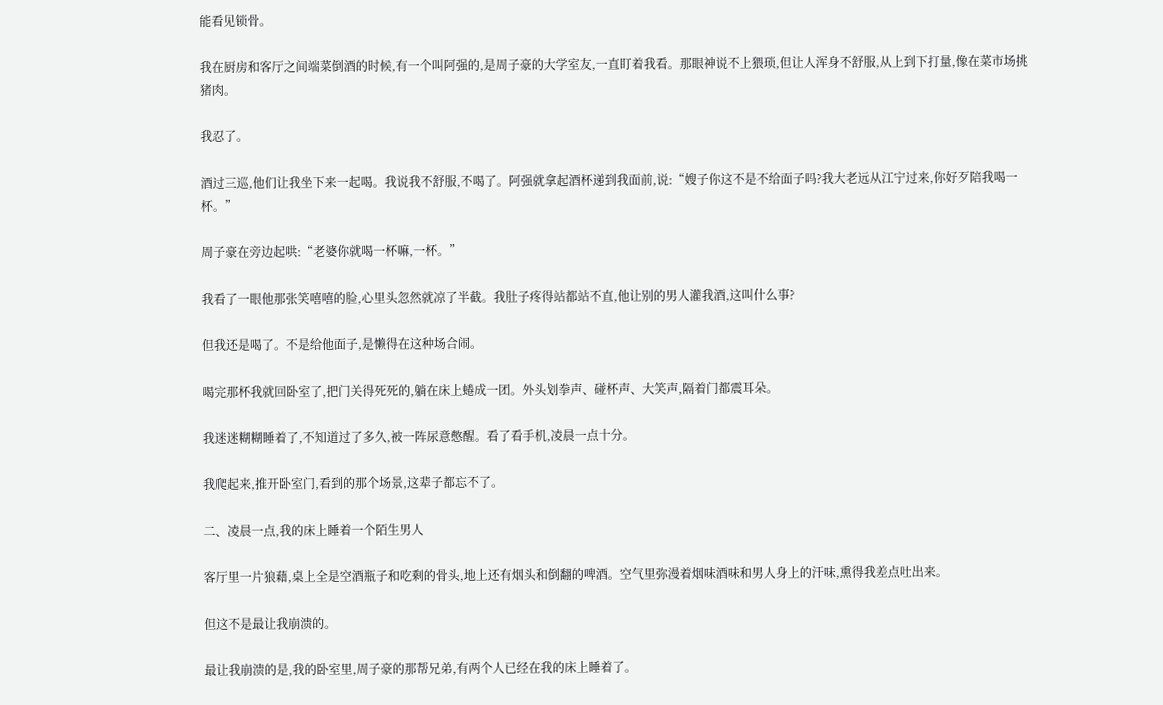能看见锁骨。

我在厨房和客厅之间端菜倒酒的时候,有一个叫阿强的,是周子豪的大学室友,一直盯着我看。那眼神说不上猥琐,但让人浑身不舒服,从上到下打量,像在菜市场挑猪肉。

我忍了。

酒过三巡,他们让我坐下来一起喝。我说我不舒服,不喝了。阿强就拿起酒杯递到我面前,说:“嫂子你这不是不给面子吗?我大老远从江宁过来,你好歹陪我喝一杯。”

周子豪在旁边起哄:“老婆你就喝一杯嘛,一杯。”

我看了一眼他那张笑嘻嘻的脸,心里头忽然就凉了半截。我肚子疼得站都站不直,他让别的男人灌我酒,这叫什么事?

但我还是喝了。不是给他面子,是懒得在这种场合闹。

喝完那杯我就回卧室了,把门关得死死的,躺在床上蜷成一团。外头划拳声、碰杯声、大笑声,隔着门都震耳朵。

我迷迷糊糊睡着了,不知道过了多久,被一阵尿意憋醒。看了看手机,凌晨一点十分。

我爬起来,推开卧室门,看到的那个场景,这辈子都忘不了。

二、凌晨一点,我的床上睡着一个陌生男人

客厅里一片狼藉,桌上全是空酒瓶子和吃剩的骨头,地上还有烟头和倒翻的啤酒。空气里弥漫着烟味酒味和男人身上的汗味,熏得我差点吐出来。

但这不是最让我崩溃的。

最让我崩溃的是,我的卧室里,周子豪的那帮兄弟,有两个人已经在我的床上睡着了。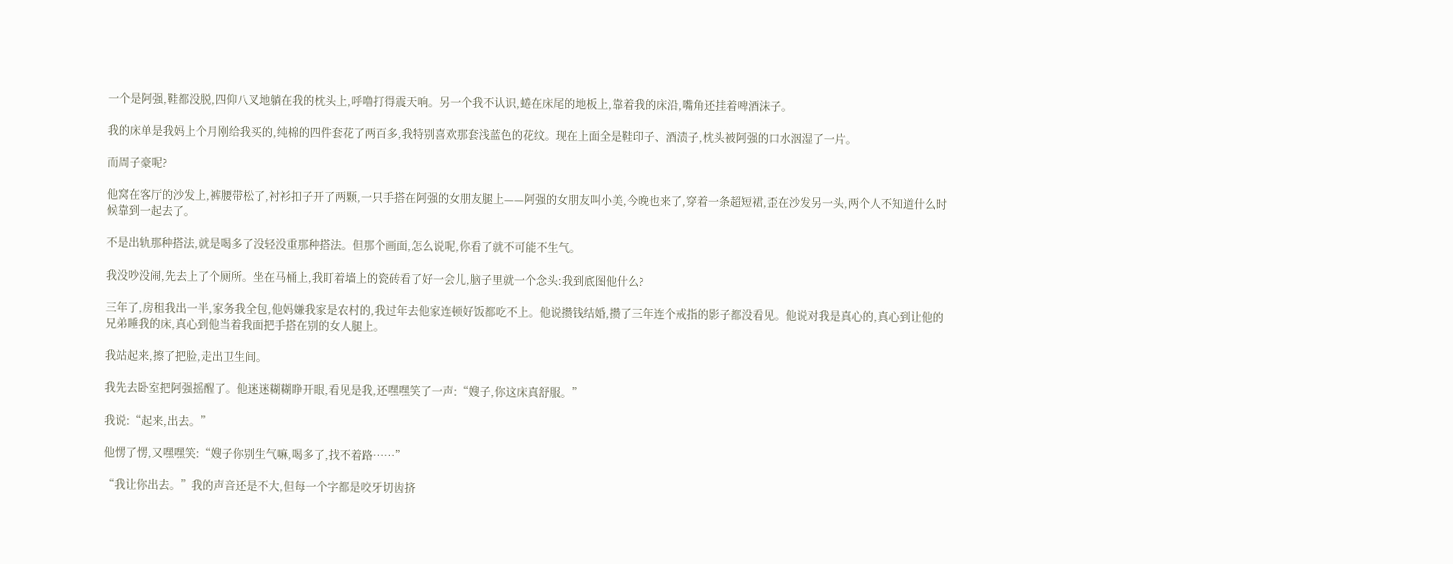一个是阿强,鞋都没脱,四仰八叉地躺在我的枕头上,呼噜打得震天响。另一个我不认识,蜷在床尾的地板上,靠着我的床沿,嘴角还挂着啤酒沫子。

我的床单是我妈上个月刚给我买的,纯棉的四件套花了两百多,我特别喜欢那套浅蓝色的花纹。现在上面全是鞋印子、酒渍子,枕头被阿强的口水洇湿了一片。

而周子豪呢?

他窝在客厅的沙发上,裤腰带松了,衬衫扣子开了两颗,一只手搭在阿强的女朋友腿上——阿强的女朋友叫小美,今晚也来了,穿着一条超短裙,歪在沙发另一头,两个人不知道什么时候靠到一起去了。

不是出轨那种搭法,就是喝多了没轻没重那种搭法。但那个画面,怎么说呢,你看了就不可能不生气。

我没吵没闹,先去上了个厕所。坐在马桶上,我盯着墙上的瓷砖看了好一会儿,脑子里就一个念头:我到底图他什么?

三年了,房租我出一半,家务我全包,他妈嫌我家是农村的,我过年去他家连顿好饭都吃不上。他说攒钱结婚,攒了三年连个戒指的影子都没看见。他说对我是真心的,真心到让他的兄弟睡我的床,真心到他当着我面把手搭在别的女人腿上。

我站起来,擦了把脸,走出卫生间。

我先去卧室把阿强摇醒了。他迷迷糊糊睁开眼,看见是我,还嘿嘿笑了一声:“嫂子,你这床真舒服。”

我说:“起来,出去。”

他愣了愣,又嘿嘿笑:“嫂子你别生气嘛,喝多了,找不着路……”

“我让你出去。”我的声音还是不大,但每一个字都是咬牙切齿挤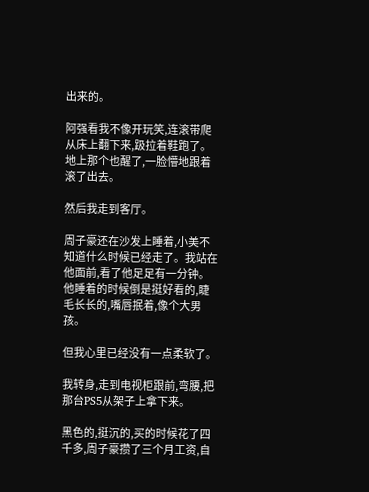出来的。

阿强看我不像开玩笑,连滚带爬从床上翻下来,趿拉着鞋跑了。地上那个也醒了,一脸懵地跟着滚了出去。

然后我走到客厅。

周子豪还在沙发上睡着,小美不知道什么时候已经走了。我站在他面前,看了他足足有一分钟。他睡着的时候倒是挺好看的,睫毛长长的,嘴唇抿着,像个大男孩。

但我心里已经没有一点柔软了。

我转身,走到电视柜跟前,弯腰,把那台PS5从架子上拿下来。

黑色的,挺沉的,买的时候花了四千多,周子豪攒了三个月工资,自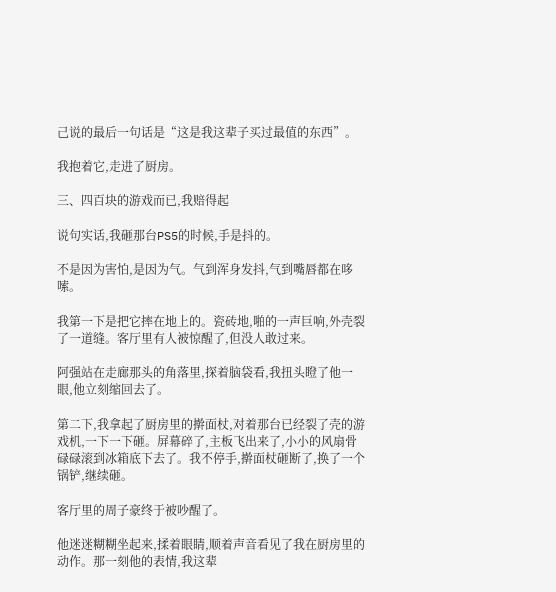己说的最后一句话是“这是我这辈子买过最值的东西”。

我抱着它,走进了厨房。

三、四百块的游戏而已,我赔得起

说句实话,我砸那台PS5的时候,手是抖的。

不是因为害怕,是因为气。气到浑身发抖,气到嘴唇都在哆嗦。

我第一下是把它摔在地上的。瓷砖地,啪的一声巨响,外壳裂了一道缝。客厅里有人被惊醒了,但没人敢过来。

阿强站在走廊那头的角落里,探着脑袋看,我扭头瞪了他一眼,他立刻缩回去了。

第二下,我拿起了厨房里的擀面杖,对着那台已经裂了壳的游戏机,一下一下砸。屏幕碎了,主板飞出来了,小小的风扇骨碌碌滚到冰箱底下去了。我不停手,擀面杖砸断了,换了一个锅铲,继续砸。

客厅里的周子豪终于被吵醒了。

他迷迷糊糊坐起来,揉着眼睛,顺着声音看见了我在厨房里的动作。那一刻他的表情,我这辈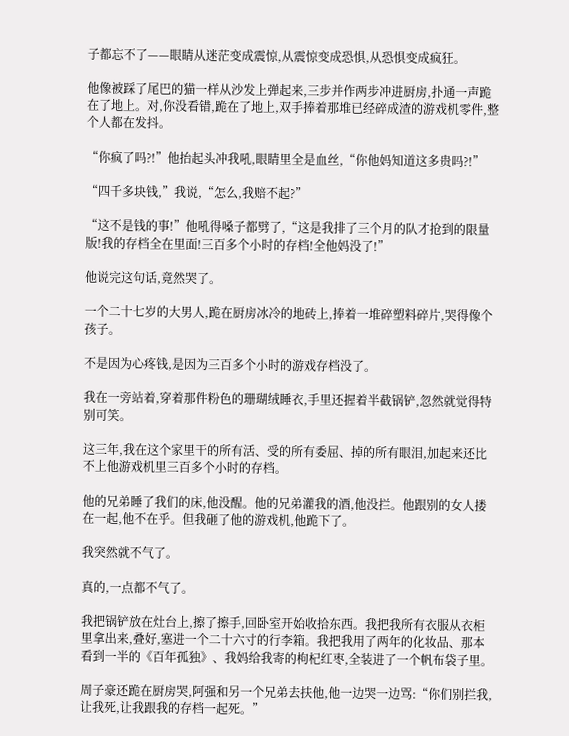子都忘不了——眼睛从迷茫变成震惊,从震惊变成恐惧,从恐惧变成疯狂。

他像被踩了尾巴的猫一样从沙发上弹起来,三步并作两步冲进厨房,扑通一声跪在了地上。对,你没看错,跪在了地上,双手捧着那堆已经碎成渣的游戏机零件,整个人都在发抖。

“你疯了吗?!”他抬起头冲我吼,眼睛里全是血丝,“你他妈知道这多贵吗?!”

“四千多块钱,”我说,“怎么,我赔不起?”

“这不是钱的事!”他吼得嗓子都劈了,“这是我排了三个月的队才抢到的限量版!我的存档全在里面!三百多个小时的存档!全他妈没了!”

他说完这句话,竟然哭了。

一个二十七岁的大男人,跪在厨房冰冷的地砖上,捧着一堆碎塑料碎片,哭得像个孩子。

不是因为心疼钱,是因为三百多个小时的游戏存档没了。

我在一旁站着,穿着那件粉色的珊瑚绒睡衣,手里还握着半截锅铲,忽然就觉得特别可笑。

这三年,我在这个家里干的所有活、受的所有委屈、掉的所有眼泪,加起来还比不上他游戏机里三百多个小时的存档。

他的兄弟睡了我们的床,他没醒。他的兄弟灌我的酒,他没拦。他跟别的女人搂在一起,他不在乎。但我砸了他的游戏机,他跪下了。

我突然就不气了。

真的,一点都不气了。

我把锅铲放在灶台上,擦了擦手,回卧室开始收拾东西。我把我所有衣服从衣柜里拿出来,叠好,塞进一个二十六寸的行李箱。我把我用了两年的化妆品、那本看到一半的《百年孤独》、我妈给我寄的枸杞红枣,全装进了一个帆布袋子里。

周子豪还跪在厨房哭,阿强和另一个兄弟去扶他,他一边哭一边骂:“你们别拦我,让我死,让我跟我的存档一起死。”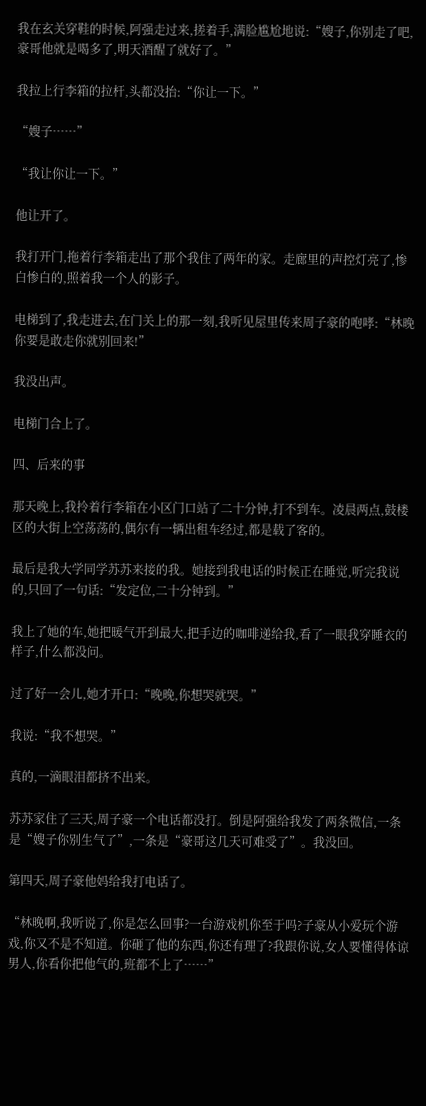我在玄关穿鞋的时候,阿强走过来,搓着手,满脸尴尬地说:“嫂子,你别走了吧,豪哥他就是喝多了,明天酒醒了就好了。”

我拉上行李箱的拉杆,头都没抬:“你让一下。”

“嫂子……”

“我让你让一下。”

他让开了。

我打开门,拖着行李箱走出了那个我住了两年的家。走廊里的声控灯亮了,惨白惨白的,照着我一个人的影子。

电梯到了,我走进去,在门关上的那一刻,我听见屋里传来周子豪的咆哮:“林晚你要是敢走你就别回来!”

我没出声。

电梯门合上了。

四、后来的事

那天晚上,我拎着行李箱在小区门口站了二十分钟,打不到车。凌晨两点,鼓楼区的大街上空荡荡的,偶尔有一辆出租车经过,都是载了客的。

最后是我大学同学苏苏来接的我。她接到我电话的时候正在睡觉,听完我说的,只回了一句话:“发定位,二十分钟到。”

我上了她的车,她把暖气开到最大,把手边的咖啡递给我,看了一眼我穿睡衣的样子,什么都没问。

过了好一会儿,她才开口:“晚晚,你想哭就哭。”

我说:“我不想哭。”

真的,一滴眼泪都挤不出来。

苏苏家住了三天,周子豪一个电话都没打。倒是阿强给我发了两条微信,一条是“嫂子你别生气了”,一条是“豪哥这几天可难受了”。我没回。

第四天,周子豪他妈给我打电话了。

“林晚啊,我听说了,你是怎么回事?一台游戏机你至于吗?子豪从小爱玩个游戏,你又不是不知道。你砸了他的东西,你还有理了?我跟你说,女人要懂得体谅男人,你看你把他气的,班都不上了……”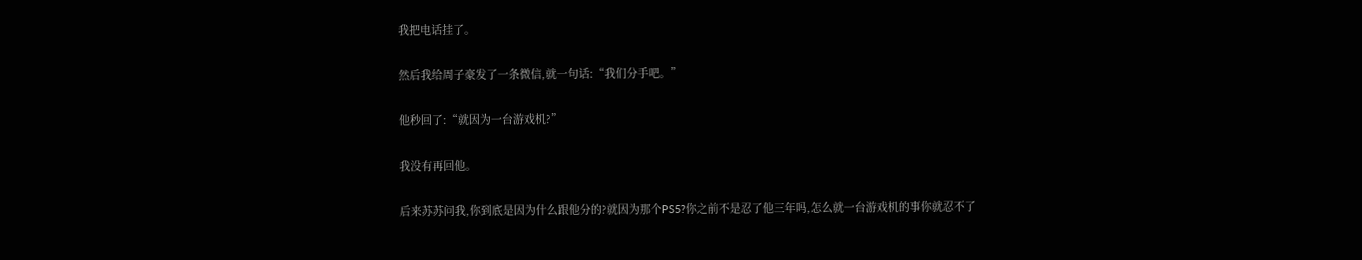我把电话挂了。

然后我给周子豪发了一条微信,就一句话:“我们分手吧。”

他秒回了:“就因为一台游戏机?”

我没有再回他。

后来苏苏问我,你到底是因为什么跟他分的?就因为那个PS5?你之前不是忍了他三年吗,怎么就一台游戏机的事你就忍不了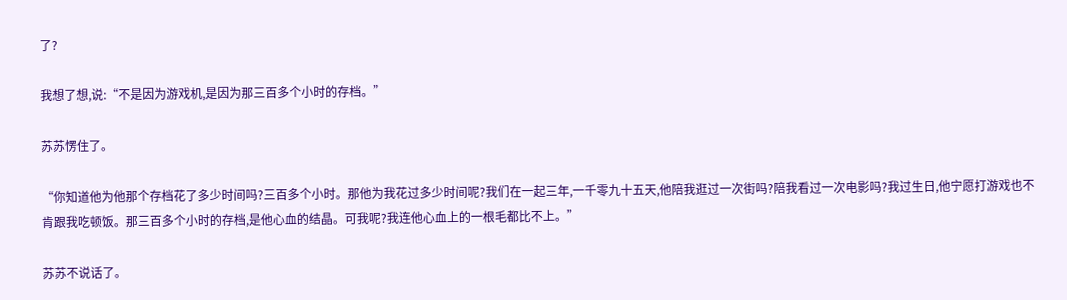了?

我想了想,说:“不是因为游戏机,是因为那三百多个小时的存档。”

苏苏愣住了。

“你知道他为他那个存档花了多少时间吗?三百多个小时。那他为我花过多少时间呢?我们在一起三年,一千零九十五天,他陪我逛过一次街吗?陪我看过一次电影吗?我过生日,他宁愿打游戏也不肯跟我吃顿饭。那三百多个小时的存档,是他心血的结晶。可我呢?我连他心血上的一根毛都比不上。”

苏苏不说话了。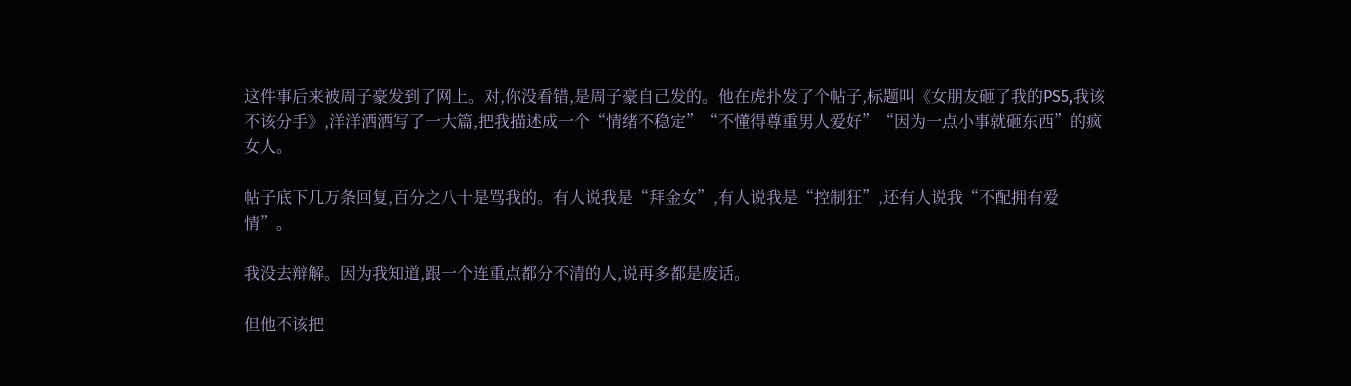这件事后来被周子豪发到了网上。对,你没看错,是周子豪自己发的。他在虎扑发了个帖子,标题叫《女朋友砸了我的PS5,我该不该分手》,洋洋洒洒写了一大篇,把我描述成一个“情绪不稳定”“不懂得尊重男人爱好”“因为一点小事就砸东西”的疯女人。

帖子底下几万条回复,百分之八十是骂我的。有人说我是“拜金女”,有人说我是“控制狂”,还有人说我“不配拥有爱情”。

我没去辩解。因为我知道,跟一个连重点都分不清的人,说再多都是废话。

但他不该把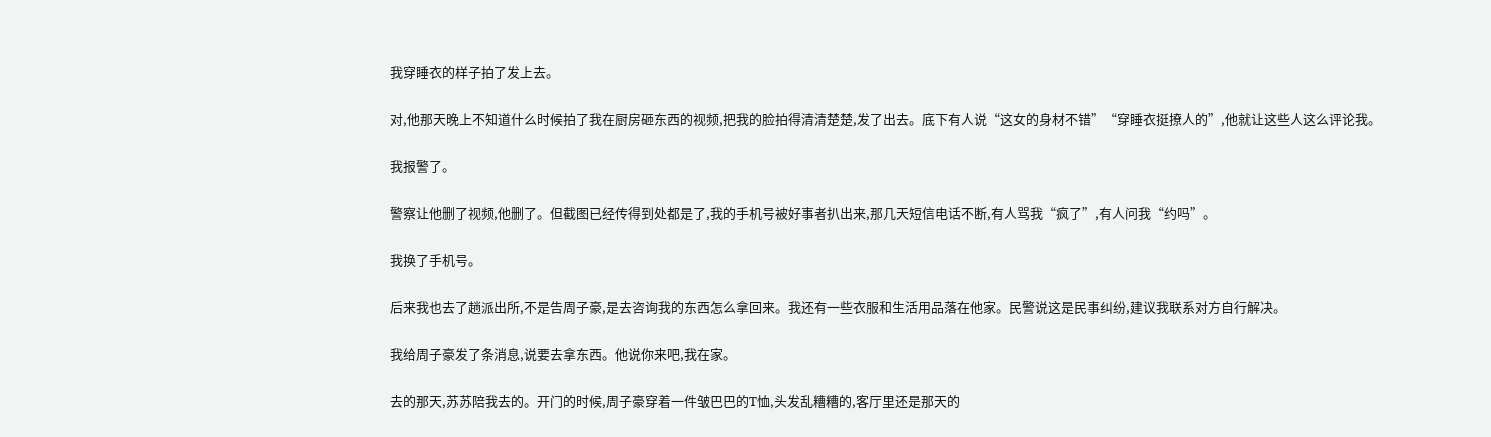我穿睡衣的样子拍了发上去。

对,他那天晚上不知道什么时候拍了我在厨房砸东西的视频,把我的脸拍得清清楚楚,发了出去。底下有人说“这女的身材不错”“穿睡衣挺撩人的”,他就让这些人这么评论我。

我报警了。

警察让他删了视频,他删了。但截图已经传得到处都是了,我的手机号被好事者扒出来,那几天短信电话不断,有人骂我“疯了”,有人问我“约吗”。

我换了手机号。

后来我也去了趟派出所,不是告周子豪,是去咨询我的东西怎么拿回来。我还有一些衣服和生活用品落在他家。民警说这是民事纠纷,建议我联系对方自行解决。

我给周子豪发了条消息,说要去拿东西。他说你来吧,我在家。

去的那天,苏苏陪我去的。开门的时候,周子豪穿着一件皱巴巴的T恤,头发乱糟糟的,客厅里还是那天的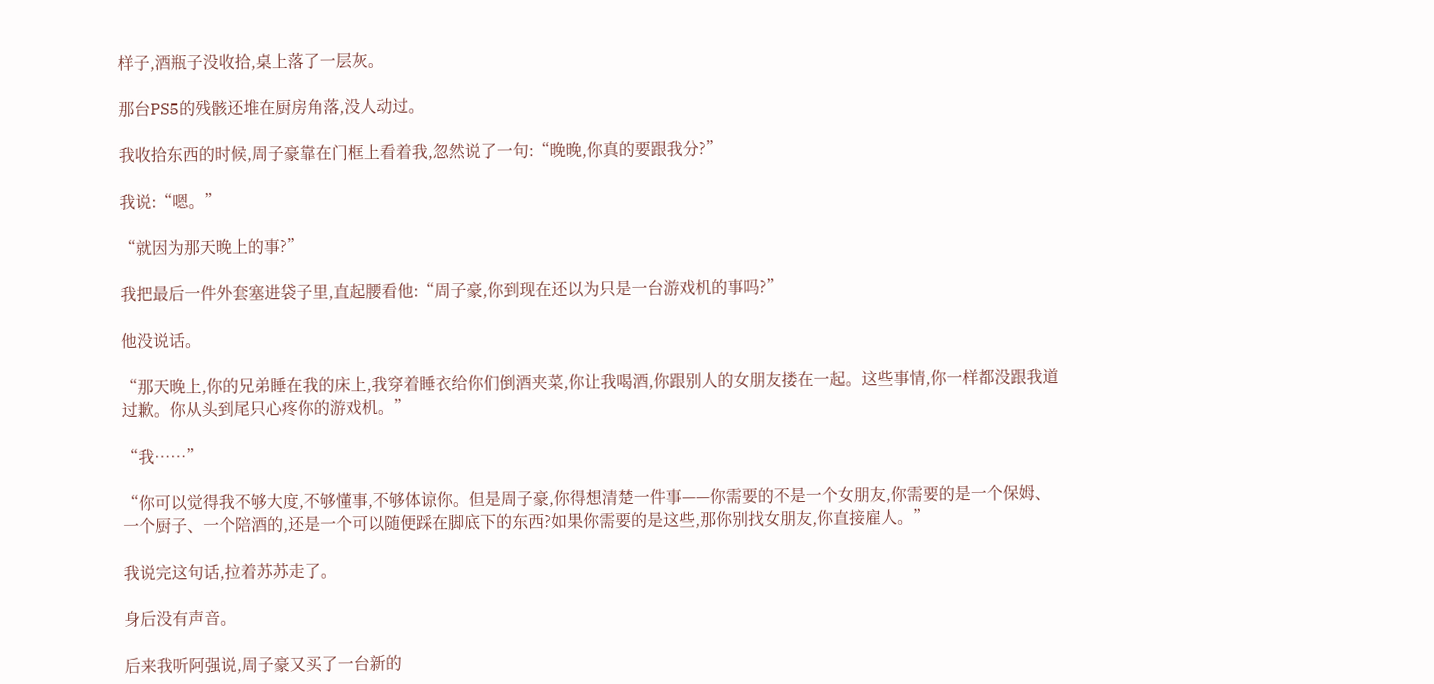样子,酒瓶子没收拾,桌上落了一层灰。

那台PS5的残骸还堆在厨房角落,没人动过。

我收拾东西的时候,周子豪靠在门框上看着我,忽然说了一句:“晚晚,你真的要跟我分?”

我说:“嗯。”

“就因为那天晚上的事?”

我把最后一件外套塞进袋子里,直起腰看他:“周子豪,你到现在还以为只是一台游戏机的事吗?”

他没说话。

“那天晚上,你的兄弟睡在我的床上,我穿着睡衣给你们倒酒夹菜,你让我喝酒,你跟别人的女朋友搂在一起。这些事情,你一样都没跟我道过歉。你从头到尾只心疼你的游戏机。”

“我……”

“你可以觉得我不够大度,不够懂事,不够体谅你。但是周子豪,你得想清楚一件事——你需要的不是一个女朋友,你需要的是一个保姆、一个厨子、一个陪酒的,还是一个可以随便踩在脚底下的东西?如果你需要的是这些,那你别找女朋友,你直接雇人。”

我说完这句话,拉着苏苏走了。

身后没有声音。

后来我听阿强说,周子豪又买了一台新的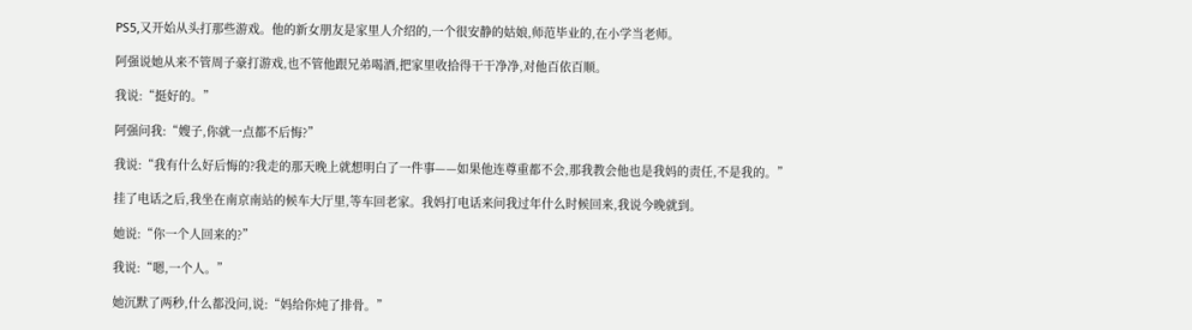PS5,又开始从头打那些游戏。他的新女朋友是家里人介绍的,一个很安静的姑娘,师范毕业的,在小学当老师。

阿强说她从来不管周子豪打游戏,也不管他跟兄弟喝酒,把家里收拾得干干净净,对他百依百顺。

我说:“挺好的。”

阿强问我:“嫂子,你就一点都不后悔?”

我说:“我有什么好后悔的?我走的那天晚上就想明白了一件事——如果他连尊重都不会,那我教会他也是我妈的责任,不是我的。”

挂了电话之后,我坐在南京南站的候车大厅里,等车回老家。我妈打电话来问我过年什么时候回来,我说今晚就到。

她说:“你一个人回来的?”

我说:“嗯,一个人。”

她沉默了两秒,什么都没问,说:“妈给你炖了排骨。”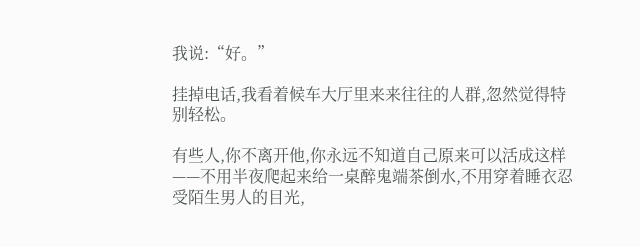我说:“好。”

挂掉电话,我看着候车大厅里来来往往的人群,忽然觉得特别轻松。

有些人,你不离开他,你永远不知道自己原来可以活成这样——不用半夜爬起来给一桌醉鬼端茶倒水,不用穿着睡衣忍受陌生男人的目光,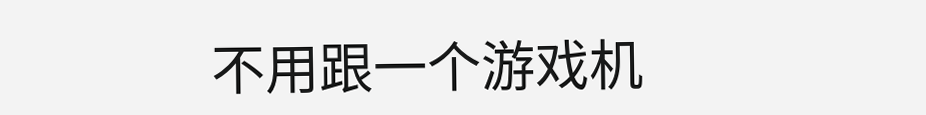不用跟一个游戏机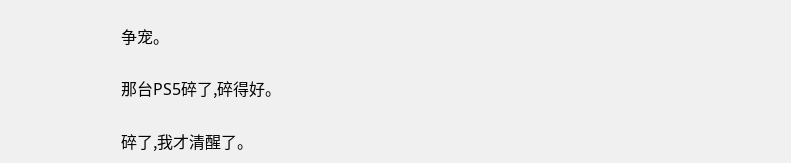争宠。

那台PS5碎了,碎得好。

碎了,我才清醒了。